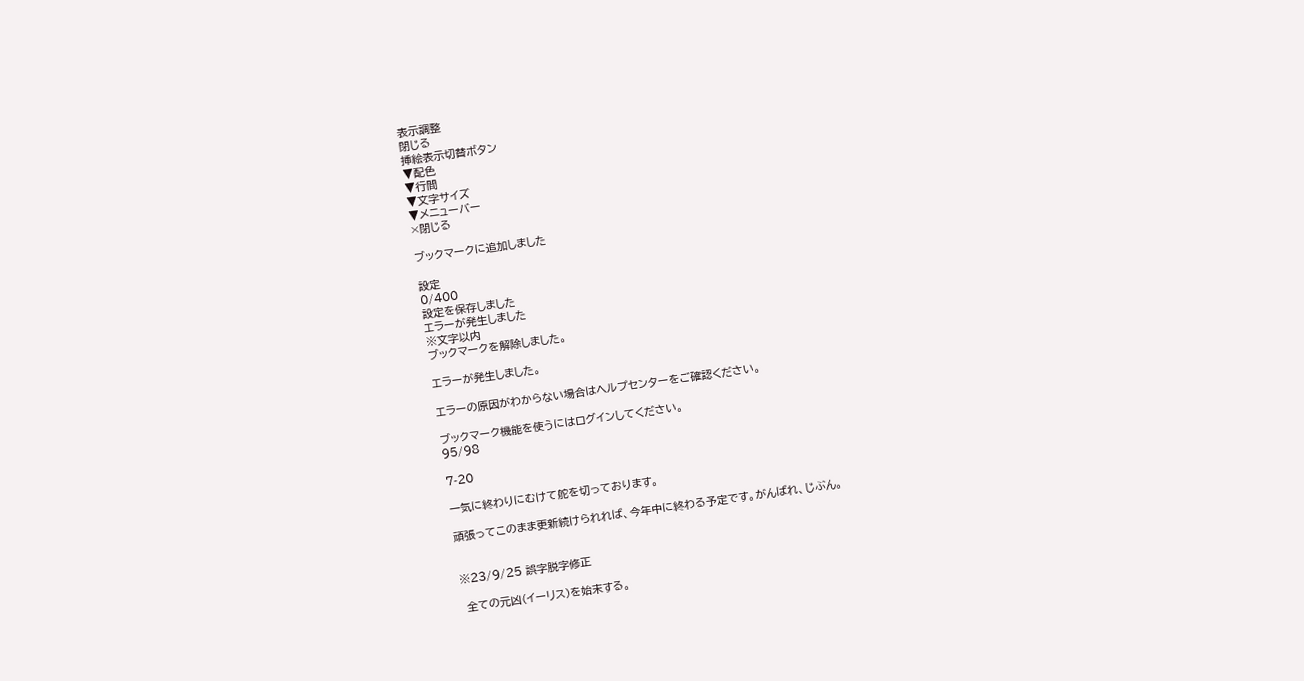表示調整
閉じる
挿絵表示切替ボタン
▼配色
▼行間
▼文字サイズ
▼メニューバー
×閉じる

ブックマークに追加しました

設定
0/400
設定を保存しました
エラーが発生しました
※文字以内
ブックマークを解除しました。

エラーが発生しました。

エラーの原因がわからない場合はヘルプセンターをご確認ください。

ブックマーク機能を使うにはログインしてください。
95/98

7-20

一気に終わりにむけて舵を切っております。

頑張ってこのまま更新続けられれば、今年中に終わる予定です。がんばれ、じぶん。


※23/9/25 誤字脱字修正

 全ての元凶(イーリス)を始末する。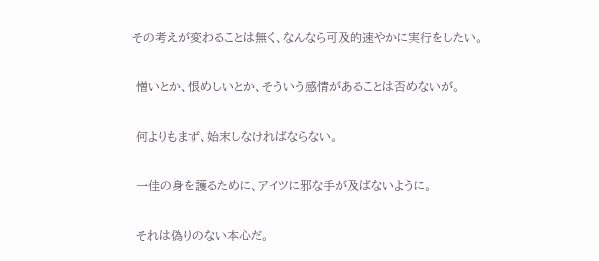その考えが変わることは無く、なんなら可及的速やかに実行をしたい。

 憎いとか、恨めしいとか、そういう感情があることは否めないが。

 何よりもまず、始末しなければならない。

 一佳の身を護るために、アイツに邪な手が及ばないように。

 それは偽りのない本心だ。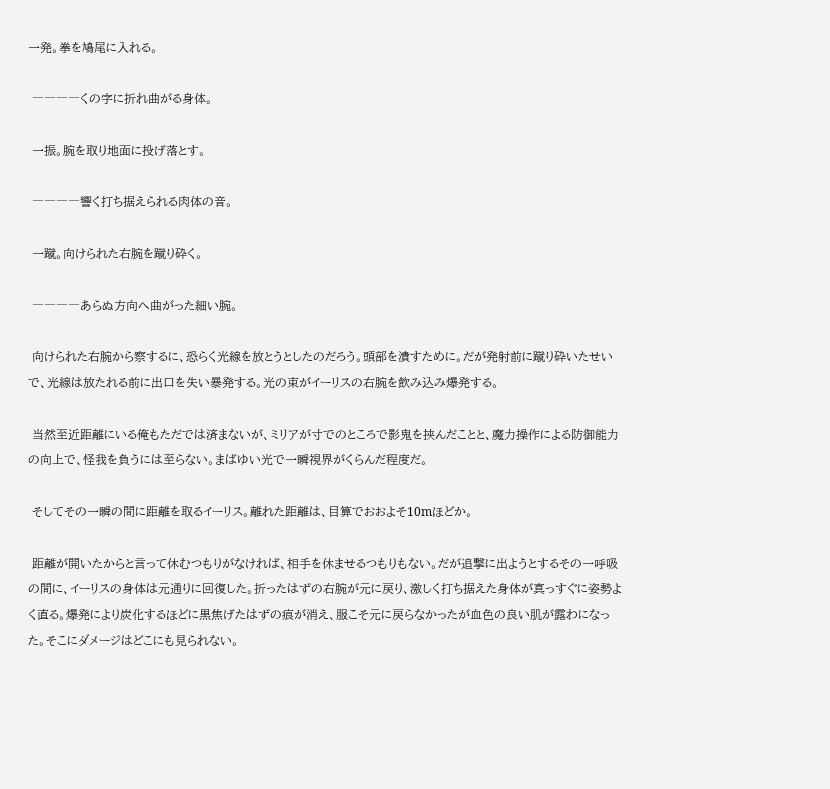一発。拳を鳩尾に入れる。

 ――――くの字に折れ曲がる身体。

 一振。腕を取り地面に投げ落とす。

 ――――響く打ち据えられる肉体の音。

 一蹴。向けられた右腕を蹴り砕く。

 ――――あらぬ方向へ曲がった細い腕。

 向けられた右腕から察するに、恐らく光線を放とうとしたのだろう。頭部を潰すために。だが発射前に蹴り砕いたせいで、光線は放たれる前に出口を失い暴発する。光の束がイーリスの右腕を飲み込み爆発する。

 当然至近距離にいる俺もただでは済まないが、ミリアが寸でのところで影鬼を挟んだことと、魔力操作による防御能力の向上で、怪我を負うには至らない。まばゆい光で一瞬視界がくらんだ程度だ。

 そしてその一瞬の間に距離を取るイーリス。離れた距離は、目算でおおよそ10mほどか。

 距離が開いたからと言って休むつもりがなければ、相手を休ませるつもりもない。だが追撃に出ようとするその一呼吸の間に、イーリスの身体は元通りに回復した。折ったはずの右腕が元に戻り、激しく打ち据えた身体が真っすぐに姿勢よく直る。爆発により炭化するほどに黒焦げたはずの痕が消え、服こそ元に戻らなかったが血色の良い肌が露わになった。そこにダメージはどこにも見られない。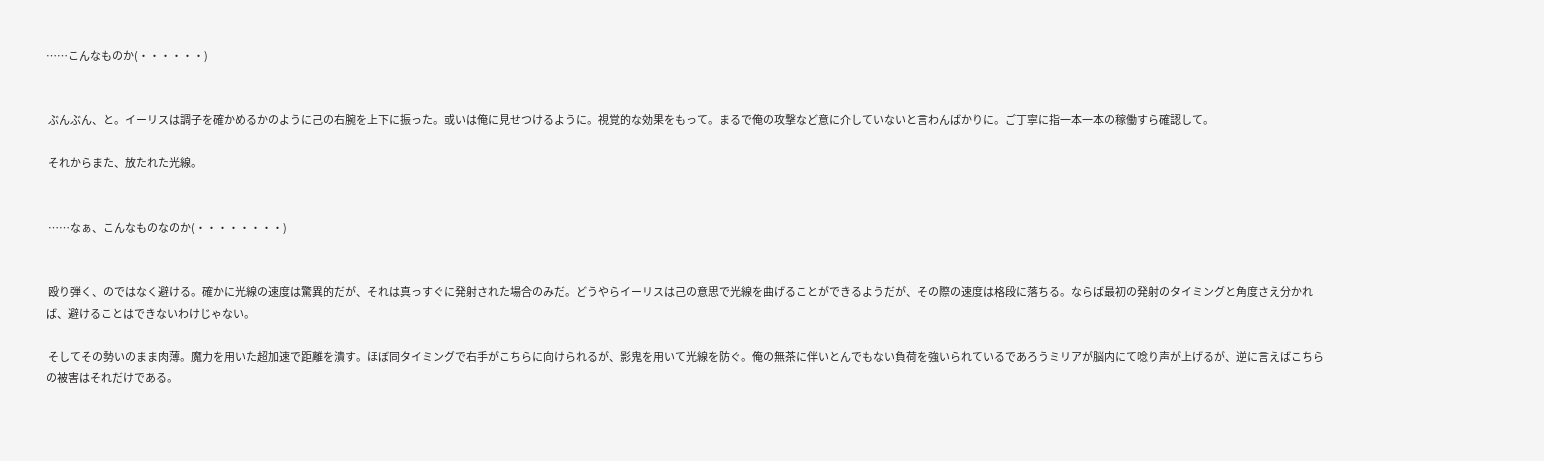……こんなものか(・・・・・・)


 ぶんぶん、と。イーリスは調子を確かめるかのように己の右腕を上下に振った。或いは俺に見せつけるように。視覚的な効果をもって。まるで俺の攻撃など意に介していないと言わんばかりに。ご丁寧に指一本一本の稼働すら確認して。

 それからまた、放たれた光線。


 ……なぁ、こんなものなのか(・・・・・・・・)


 殴り弾く、のではなく避ける。確かに光線の速度は驚異的だが、それは真っすぐに発射された場合のみだ。どうやらイーリスは己の意思で光線を曲げることができるようだが、その際の速度は格段に落ちる。ならば最初の発射のタイミングと角度さえ分かれば、避けることはできないわけじゃない。

 そしてその勢いのまま肉薄。魔力を用いた超加速で距離を潰す。ほぼ同タイミングで右手がこちらに向けられるが、影鬼を用いて光線を防ぐ。俺の無茶に伴いとんでもない負荷を強いられているであろうミリアが脳内にて唸り声が上げるが、逆に言えばこちらの被害はそれだけである。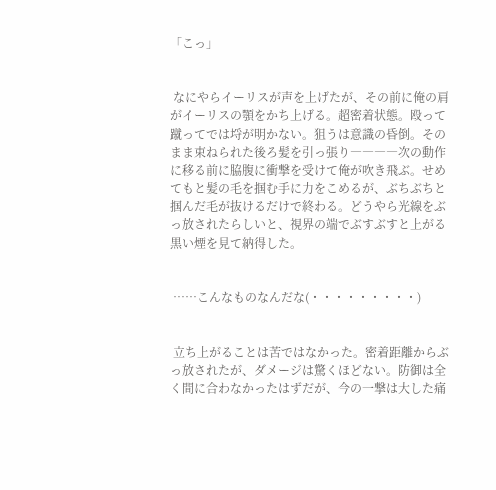「こっ」


 なにやらイーリスが声を上げたが、その前に俺の肩がイーリスの顎をかち上げる。超密着状態。殴って蹴ってでは埒が明かない。狙うは意識の昏倒。そのまま束ねられた後ろ髪を引っ張り――――次の動作に移る前に脇腹に衝撃を受けて俺が吹き飛ぶ。せめてもと髪の毛を掴む手に力をこめるが、ぶちぶちと掴んだ毛が抜けるだけで終わる。どうやら光線をぶっ放されたらしいと、視界の端でぶすぶすと上がる黒い煙を見て納得した。


 ……こんなものなんだな(・・・・・・・・・)


 立ち上がることは苦ではなかった。密着距離からぶっ放されたが、ダメージは驚くほどない。防御は全く間に合わなかったはずだが、今の一撃は大した痛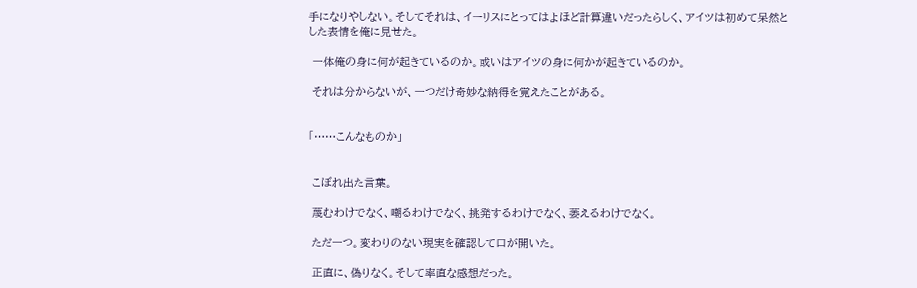手になりやしない。そしてそれは、イーリスにとってはよほど計算違いだったらしく、アイツは初めて呆然とした表情を俺に見せた。

 一体俺の身に何が起きているのか。或いはアイツの身に何かが起きているのか。

 それは分からないが、一つだけ奇妙な納得を覚えたことがある。


「……こんなものか」


 こぼれ出た言葉。

 蔑むわけでなく、嘲るわけでなく、挑発するわけでなく、萎えるわけでなく。

 ただ一つ。変わりのない現実を確認して口が開いた。

 正直に、偽りなく。そして率直な感想だった。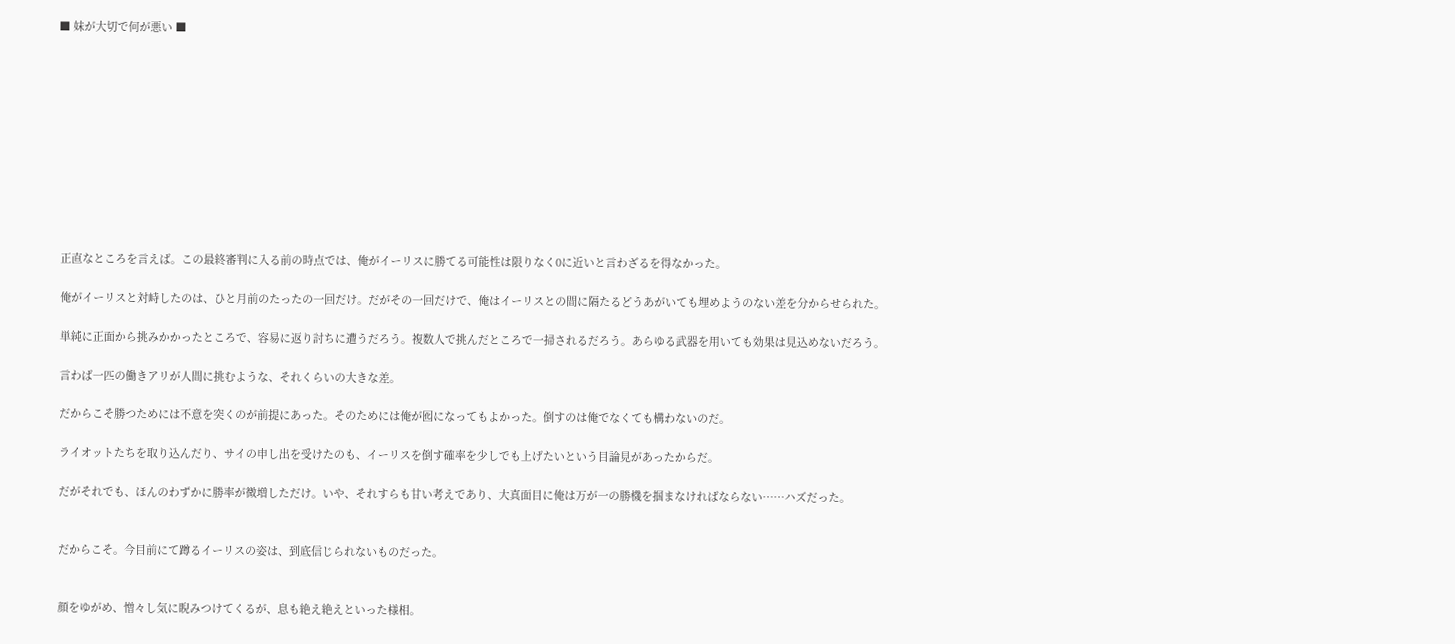■ 妹が大切で何が悪い ■











 正直なところを言えば。この最終審判に入る前の時点では、俺がイーリスに勝てる可能性は限りなく0に近いと言わざるを得なかった。

 俺がイーリスと対峙したのは、ひと月前のたったの一回だけ。だがその一回だけで、俺はイーリスとの間に隔たるどうあがいても埋めようのない差を分からせられた。

 単純に正面から挑みかかったところで、容易に返り討ちに遭うだろう。複数人で挑んだところで一掃されるだろう。あらゆる武器を用いても効果は見込めないだろう。

 言わば一匹の働きアリが人間に挑むような、それくらいの大きな差。

 だからこそ勝つためには不意を突くのが前提にあった。そのためには俺が囮になってもよかった。倒すのは俺でなくても構わないのだ。

 ライオットたちを取り込んだり、サイの申し出を受けたのも、イーリスを倒す確率を少しでも上げたいという目論見があったからだ。

 だがそれでも、ほんのわずかに勝率が微増しただけ。いや、それすらも甘い考えであり、大真面目に俺は万が一の勝機を掴まなければならない……ハズだった。


 だからこそ。今目前にて蹲るイーリスの姿は、到底信じられないものだった。


 顔をゆがめ、憎々し気に睨みつけてくるが、息も絶え絶えといった様相。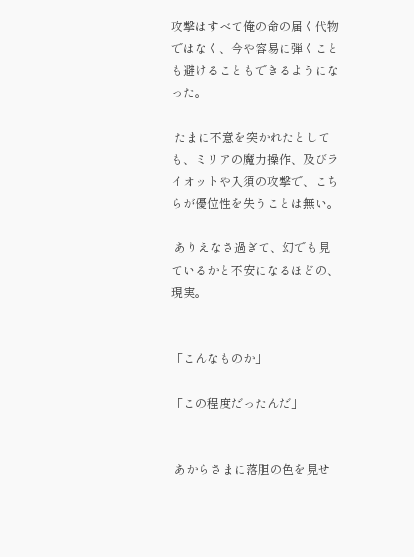攻撃はすべて俺の命の届く代物ではなく、今や容易に弾くことも避けることもできるようになった。

 たまに不意を突かれたとしても、ミリアの魔力操作、及びライオットや入須の攻撃で、こちらが優位性を失うことは無い。

 ありえなさ過ぎて、幻でも見ているかと不安になるほどの、現実。


「こんなものか」

「この程度だったんだ」


 あからさまに落胆の色を見せ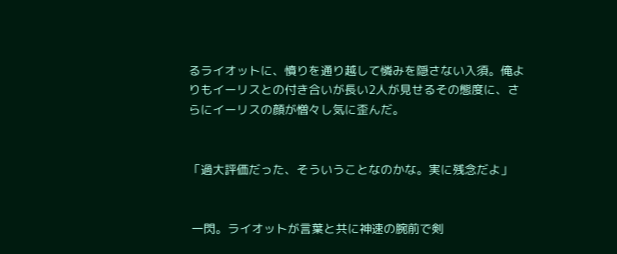るライオットに、憤りを通り越して憐みを隠さない入須。俺よりもイーリスとの付き合いが長い2人が見せるその態度に、さらにイーリスの顔が憎々し気に歪んだ。


「過大評価だった、そういうことなのかな。実に残念だよ」


 一閃。ライオットが言葉と共に神速の腕前で剣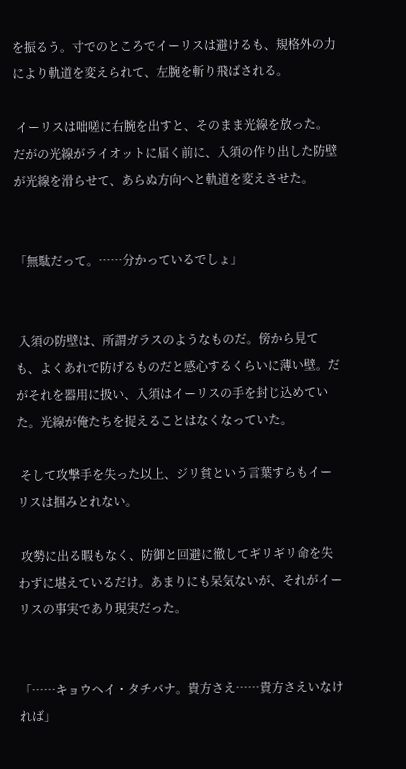を振るう。寸でのところでイーリスは避けるも、規格外の力により軌道を変えられて、左腕を斬り飛ばされる。

 イーリスは咄嗟に右腕を出すと、そのまま光線を放った。だがの光線がライオットに届く前に、入須の作り出した防壁が光線を滑らせて、あらぬ方向へと軌道を変えさせた。


「無駄だって。……分かっているでしょ」


 入須の防壁は、所謂ガラスのようなものだ。傍から見ても、よくあれで防げるものだと感心するくらいに薄い壁。だがそれを器用に扱い、入須はイーリスの手を封じ込めていた。光線が俺たちを捉えることはなくなっていた。

 そして攻撃手を失った以上、ジリ貧という言葉すらもイーリスは掴みとれない。

 攻勢に出る暇もなく、防御と回避に徹してギリギリ命を失わずに堪えているだけ。あまりにも呆気ないが、それがイーリスの事実であり現実だった。


「……キョウヘイ・タチバナ。貴方さえ……貴方さえいなければ」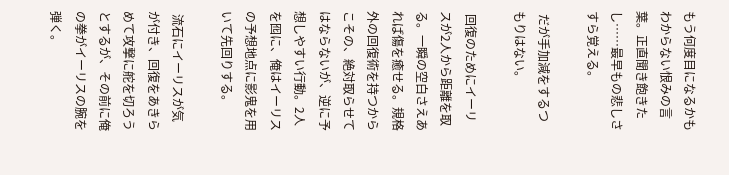もう何度目になるかもわからない恨みの言葉。正直聞き飽きたし……最早もの悲しさすら覚える。

 だが手加減をするつもりはない。

 回復のためにイーリスが2人から距離を取る。一瞬の空白さえあれば傷を癒せる。規格外の回復術を持つからこその、絶対取らせてはならないが、逆に予想しやすい行動。2人を囮に、俺はイーリスの予想地点に影鬼を用いて先回りする。

 流石にイーリスが気が付き、回復をあきらめて攻撃に舵を切ろうとするが、その前に俺の拳がイーリスの腕を弾く。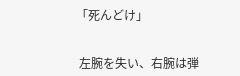「死んどけ」


 左腕を失い、右腕は弾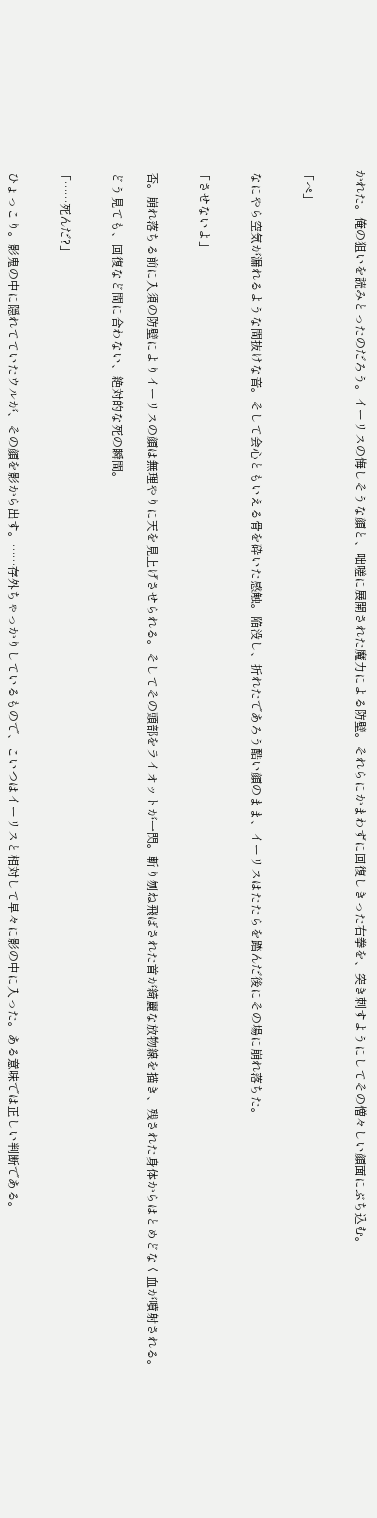かれた。俺の狙いを読みとったのだろう。イーリスの悔しそうな顔と、咄嗟に展開された魔力による防壁。それらにかまわずに回復しきった右拳を、突き刺すようにしてその憎々しい顔面にぶち込む。


「ぺ」


 なにやら空気が漏れるような間抜けな音。そして会心ともいえる骨を砕いた感触。陥没し、折れたであろう酷い顔のまま、イーリスはたたらを踏んだ後にその場に崩れ落ちた。


「させないよ」


 否。崩れ落ちる前に入須の防壁によりイーリスの顔は無理やりに天を見上げさせられる。そしてその頭部をライオットが一閃。斬り刎ね飛ばされた首が綺麗な放物線を描き、残された身体からはとめどなく血が噴射される。

 どう見ても、回復など間に合わない、絶対的な死の瞬間。


「……死んだ?」


 ひょっこり。影鬼の中に隠れてていたウルが、その顔を影から出す。……存外ちゃっかりしているもので、こいつはイーリスと相対して早々に影の中に入った。ある意味では正しい判断である。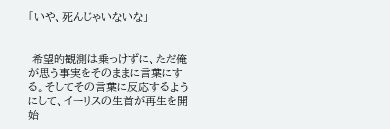「いや、死んじゃいないな」


 希望的観測は乗っけずに、ただ俺が思う事実をそのままに言葉にする。そしてその言葉に反応するようにして、イーリスの生首が再生を開始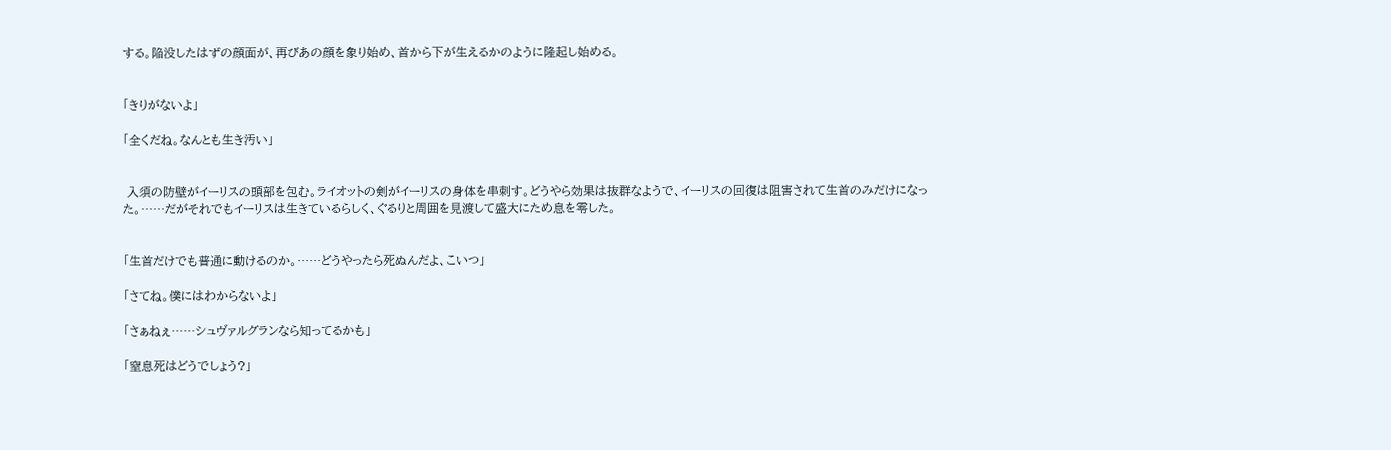する。陥没したはずの顔面が、再びあの顔を象り始め、首から下が生えるかのように隆起し始める。


「きりがないよ」

「全くだね。なんとも生き汚い」


 入須の防壁がイーリスの頭部を包む。ライオットの剣がイーリスの身体を串刺す。どうやら効果は抜群なようで、イーリスの回復は阻害されて生首のみだけになった。……だがそれでもイーリスは生きているらしく、ぐるりと周囲を見渡して盛大にため息を零した。


「生首だけでも普通に動けるのか。……どうやったら死ぬんだよ、こいつ」

「さてね。僕にはわからないよ」

「さぁねぇ……シュヴァルグランなら知ってるかも」

「窒息死はどうでしょう?」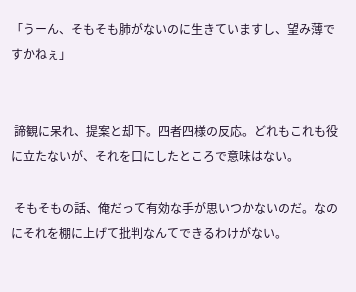「うーん、そもそも肺がないのに生きていますし、望み薄ですかねぇ」


 諦観に呆れ、提案と却下。四者四様の反応。どれもこれも役に立たないが、それを口にしたところで意味はない。

 そもそもの話、俺だって有効な手が思いつかないのだ。なのにそれを棚に上げて批判なんてできるわけがない。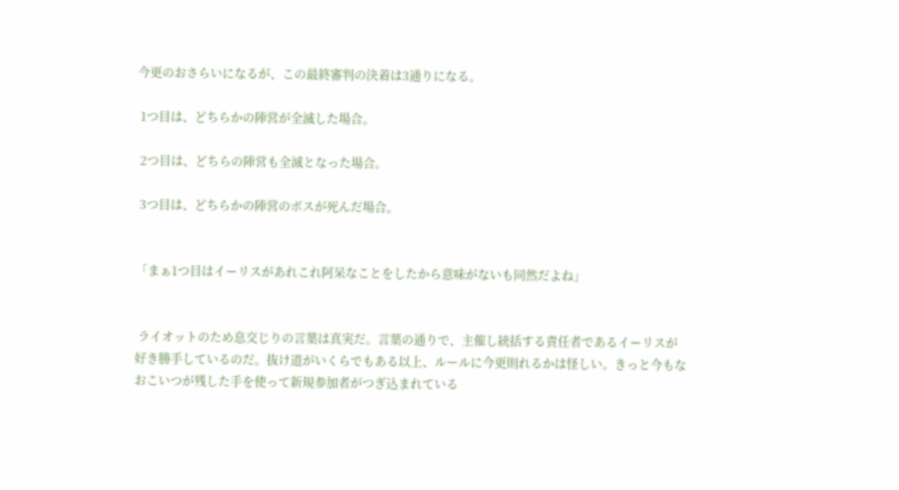今更のおさらいになるが、この最終審判の決着は3通りになる。

 1つ目は、どちらかの陣営が全滅した場合。

 2つ目は、どちらの陣営も全滅となった場合。

 3つ目は、どちらかの陣営のボスが死んだ場合。


「まぁ1つ目はイーリスがあれこれ阿呆なことをしたから意味がないも同然だよね」


 ライオットのため息交じりの言葉は真実だ。言葉の通りで、主催し統括する責任者であるイーリスが好き勝手しているのだ。抜け道がいくらでもある以上、ルールに今更則れるかは怪しい。きっと今もなおこいつが残した手を使って新規参加者がつぎ込まれている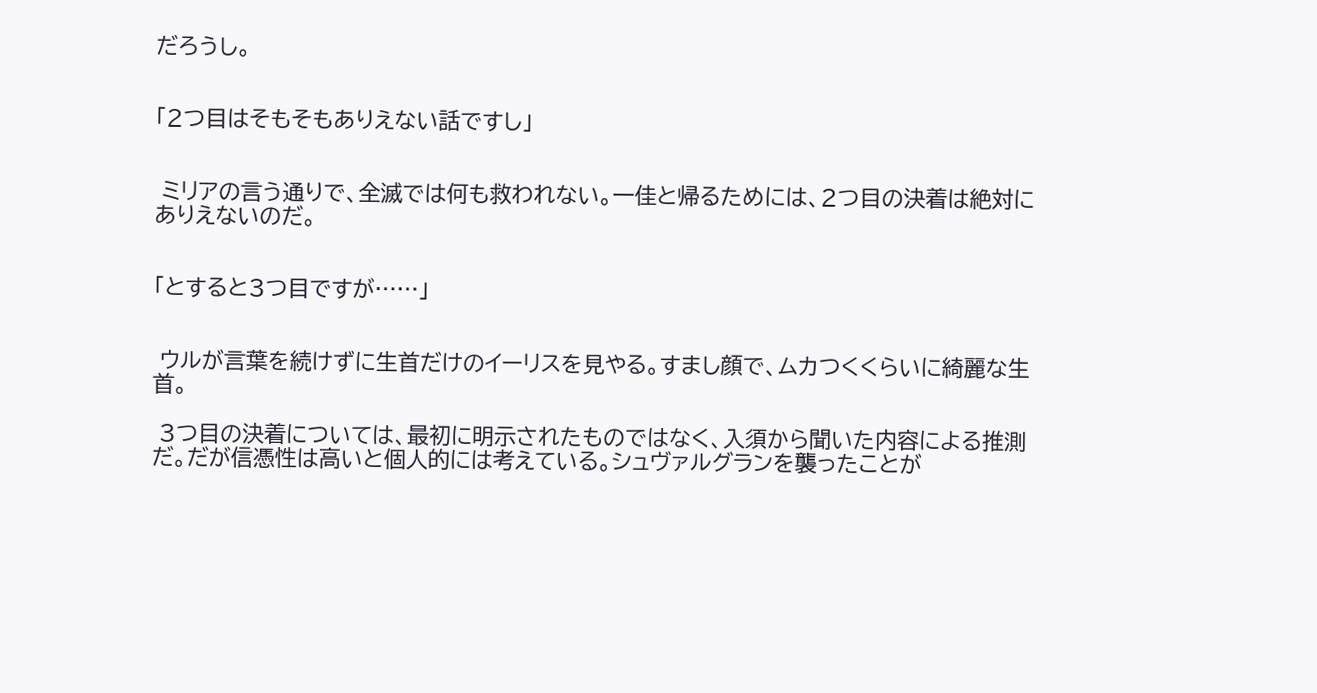だろうし。


「2つ目はそもそもありえない話ですし」


 ミリアの言う通りで、全滅では何も救われない。一佳と帰るためには、2つ目の決着は絶対にありえないのだ。


「とすると3つ目ですが……」


 ウルが言葉を続けずに生首だけのイーリスを見やる。すまし顔で、ムカつくくらいに綺麗な生首。

 3つ目の決着については、最初に明示されたものではなく、入須から聞いた内容による推測だ。だが信憑性は高いと個人的には考えている。シュヴァルグランを襲ったことが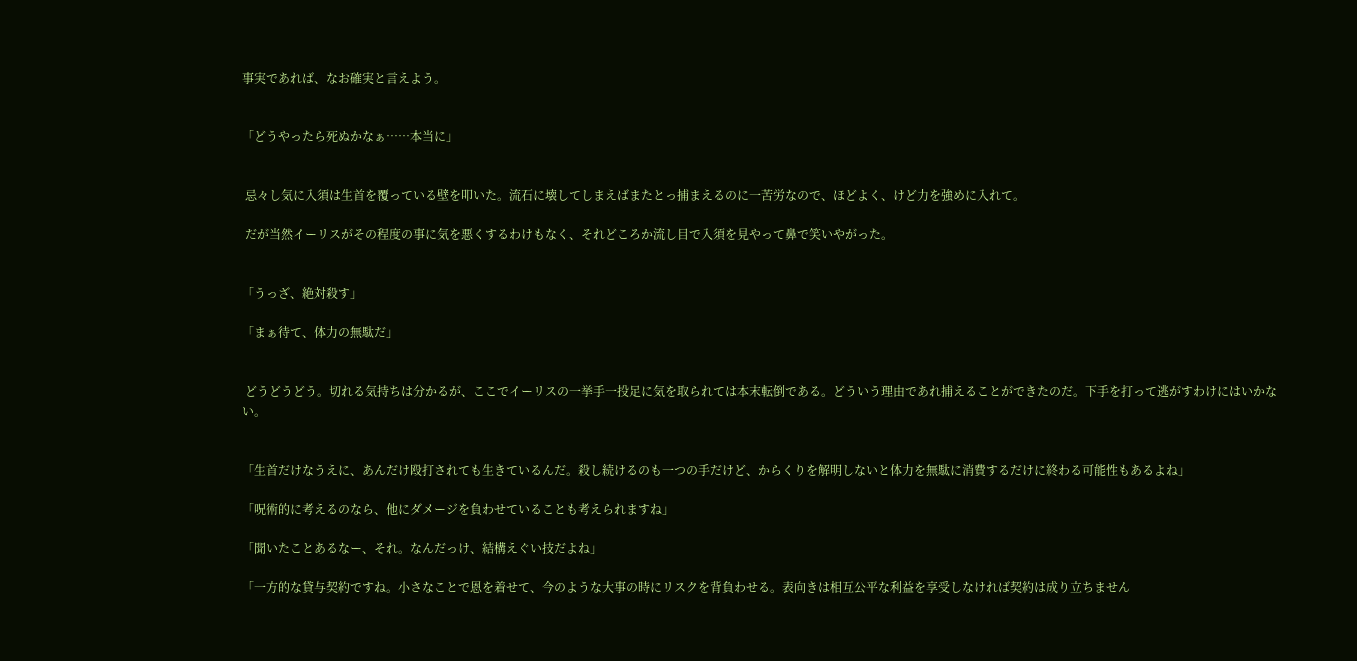事実であれば、なお確実と言えよう。


「どうやったら死ぬかなぁ……本当に」


 忌々し気に入須は生首を覆っている壁を叩いた。流石に壊してしまえばまたとっ捕まえるのに一苦労なので、ほどよく、けど力を強めに入れて。

 だが当然イーリスがその程度の事に気を悪くするわけもなく、それどころか流し目で入須を見やって鼻で笑いやがった。


「うっざ、絶対殺す」

「まぁ待て、体力の無駄だ」


 どうどうどう。切れる気持ちは分かるが、ここでイーリスの一挙手一投足に気を取られては本末転倒である。どういう理由であれ捕えることができたのだ。下手を打って逃がすわけにはいかない。


「生首だけなうえに、あんだけ殴打されても生きているんだ。殺し続けるのも一つの手だけど、からくりを解明しないと体力を無駄に消費するだけに終わる可能性もあるよね」

「呪術的に考えるのなら、他にダメージを負わせていることも考えられますね」

「聞いたことあるなー、それ。なんだっけ、結構えぐい技だよね」

「一方的な貸与契約ですね。小さなことで恩を着せて、今のような大事の時にリスクを背負わせる。表向きは相互公平な利益を享受しなければ契約は成り立ちません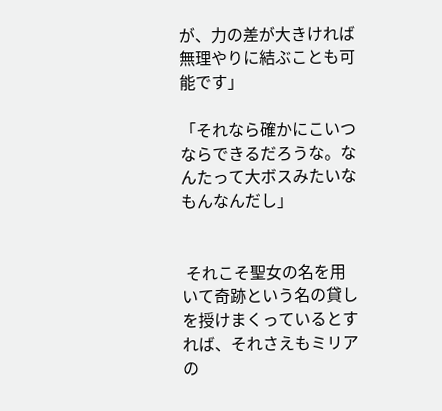が、力の差が大きければ無理やりに結ぶことも可能です」

「それなら確かにこいつならできるだろうな。なんたって大ボスみたいなもんなんだし」


 それこそ聖女の名を用いて奇跡という名の貸しを授けまくっているとすれば、それさえもミリアの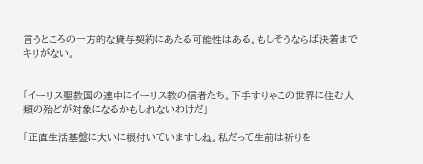言うところの一方的な貸与契約にあたる可能性はある。もしそうならば決着までキリがない。


「イーリス聖教国の連中にイーリス教の信者たち。下手すりゃこの世界に住む人類の殆どが対象になるかもしれないわけだ」

「正直生活基盤に大いに根付いていますしね。私だって生前は祈りを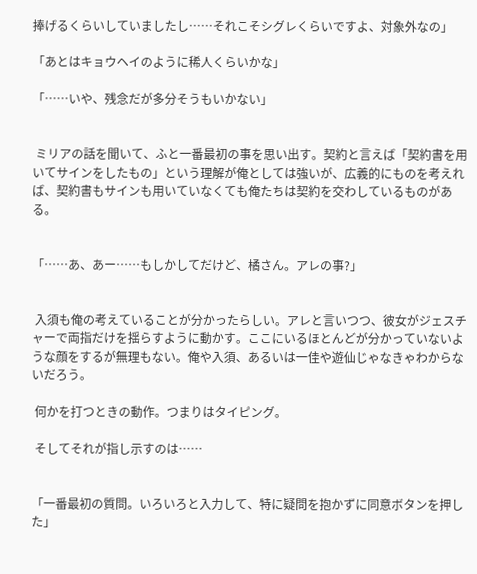捧げるくらいしていましたし……それこそシグレくらいですよ、対象外なの」

「あとはキョウヘイのように稀人くらいかな」

「……いや、残念だが多分そうもいかない」


 ミリアの話を聞いて、ふと一番最初の事を思い出す。契約と言えば「契約書を用いてサインをしたもの」という理解が俺としては強いが、広義的にものを考えれば、契約書もサインも用いていなくても俺たちは契約を交わしているものがある。


「……あ、あー……もしかしてだけど、橘さん。アレの事?」


 入須も俺の考えていることが分かったらしい。アレと言いつつ、彼女がジェスチャーで両指だけを揺らすように動かす。ここにいるほとんどが分かっていないような顔をするが無理もない。俺や入須、あるいは一佳や遊仙じゃなきゃわからないだろう。

 何かを打つときの動作。つまりはタイピング。

 そしてそれが指し示すのは……


「一番最初の質問。いろいろと入力して、特に疑問を抱かずに同意ボタンを押した」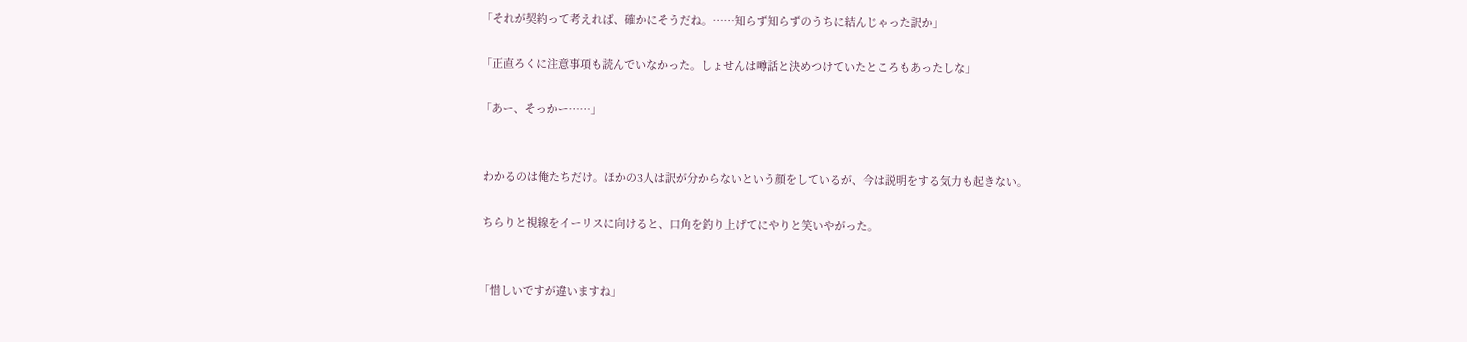「それが契約って考えれば、確かにそうだね。……知らず知らずのうちに結んじゃった訳か」

「正直ろくに注意事項も読んでいなかった。しょせんは噂話と決めつけていたところもあったしな」

「あー、そっかー……」


 わかるのは俺たちだけ。ほかの3人は訳が分からないという顔をしているが、今は説明をする気力も起きない。

 ちらりと視線をイーリスに向けると、口角を釣り上げてにやりと笑いやがった。


「惜しいですが違いますね」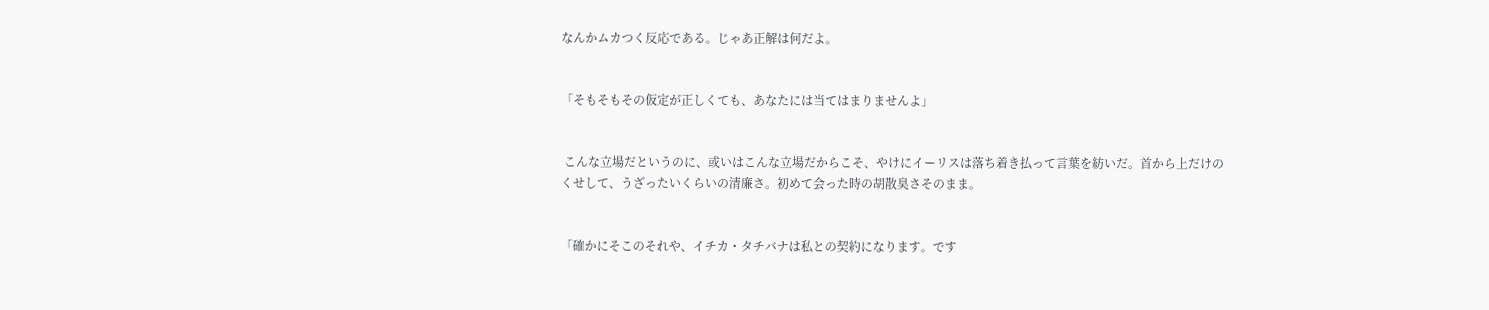なんかムカつく反応である。じゃあ正解は何だよ。


「そもそもその仮定が正しくても、あなたには当てはまりませんよ」


 こんな立場だというのに、或いはこんな立場だからこそ、やけにイーリスは落ち着き払って言葉を紡いだ。首から上だけのくせして、うざったいくらいの清廉さ。初めて会った時の胡散臭さそのまま。


「確かにそこのそれや、イチカ・タチバナは私との契約になります。です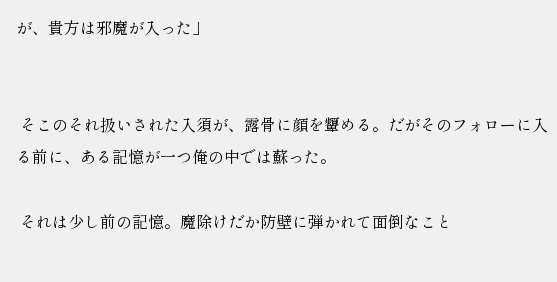が、貴方は邪魔が入った」


 そこのそれ扱いされた入須が、露骨に顔を顰める。だがそのフォローに入る前に、ある記憶が一つ俺の中では蘇った。

 それは少し前の記憶。魔除けだか防壁に弾かれて面倒なこと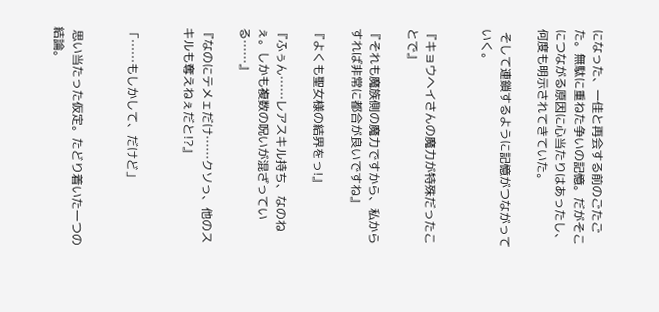になった、一佳と再会する前のごたごた。無駄に重ねた争いの記憶。だがそこにつながる原因に心当たりはあったし、何度も明示されてきていた。

 そして連鎖するように記憶がつながっていく。


『キョウヘイさんの魔力が特殊だったことで』

『それも魔族側の魔力ですから、私からすれば非常に都合が良いですね』

『よくも聖女様の結界をっ!』

『ふぅん……レアスキル持ち、なのねぇ。しかも複数の呪いが混ざっている……』

『なのにテメェだけ……クソっ、他のスキルも奪えねぇだと!?』


「……もしかして、だけど」


 思い当たった仮定。たどり着いた一つの結論。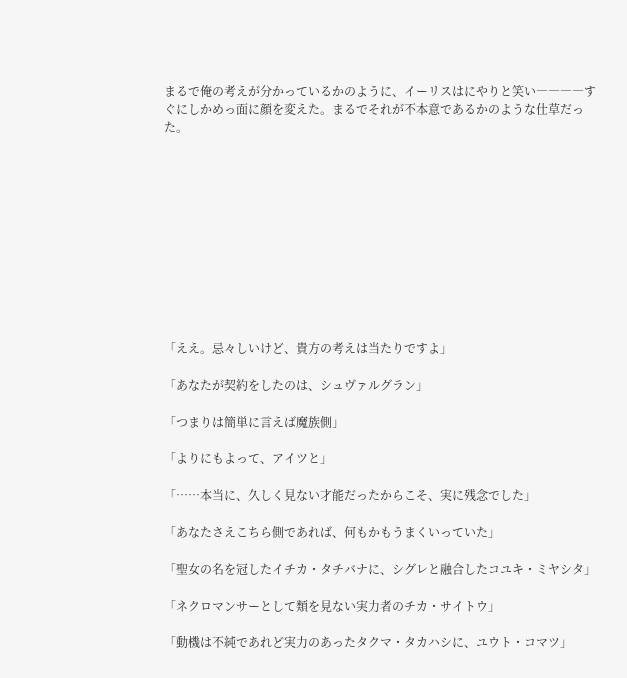まるで俺の考えが分かっているかのように、イーリスはにやりと笑い――――すぐにしかめっ面に顔を変えた。まるでそれが不本意であるかのような仕草だった。











「ええ。忌々しいけど、貴方の考えは当たりですよ」

「あなたが契約をしたのは、シュヴァルグラン」

「つまりは簡単に言えば魔族側」

「よりにもよって、アイツと」

「……本当に、久しく見ない才能だったからこそ、実に残念でした」

「あなたさえこちら側であれば、何もかもうまくいっていた」

「聖女の名を冠したイチカ・タチバナに、シグレと融合したコユキ・ミヤシタ」

「ネクロマンサーとして類を見ない実力者のチカ・サイトウ」

「動機は不純であれど実力のあったタクマ・タカハシに、ユウト・コマツ」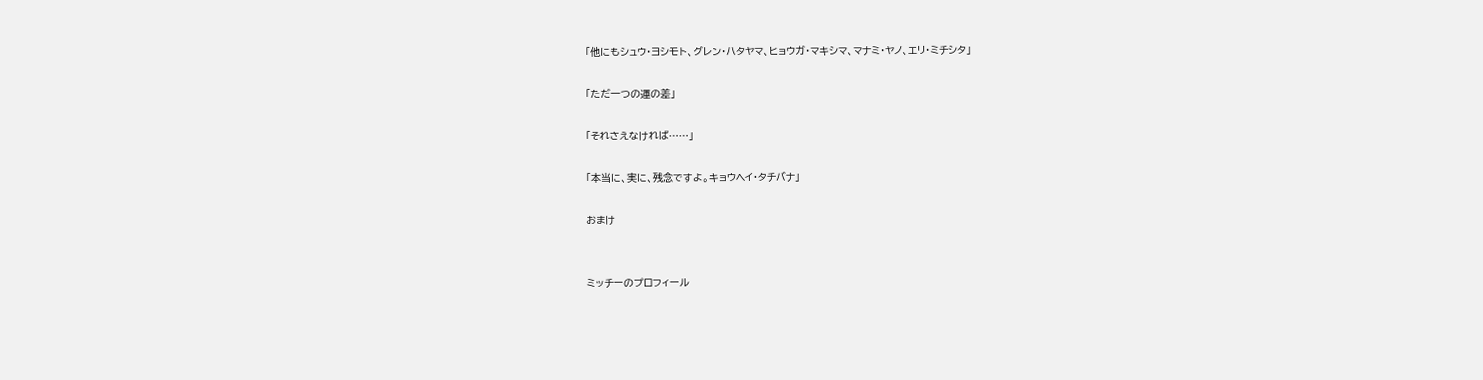「他にもシュウ・ヨシモト、グレン・ハタヤマ、ヒョウガ・マキシマ、マナミ・ヤノ、エリ・ミチシタ」

「ただ一つの運の差」

「それさえなければ……」

「本当に、実に、残念ですよ。キョウヘイ・タチバナ」

おまけ


ミッチーのプロフィール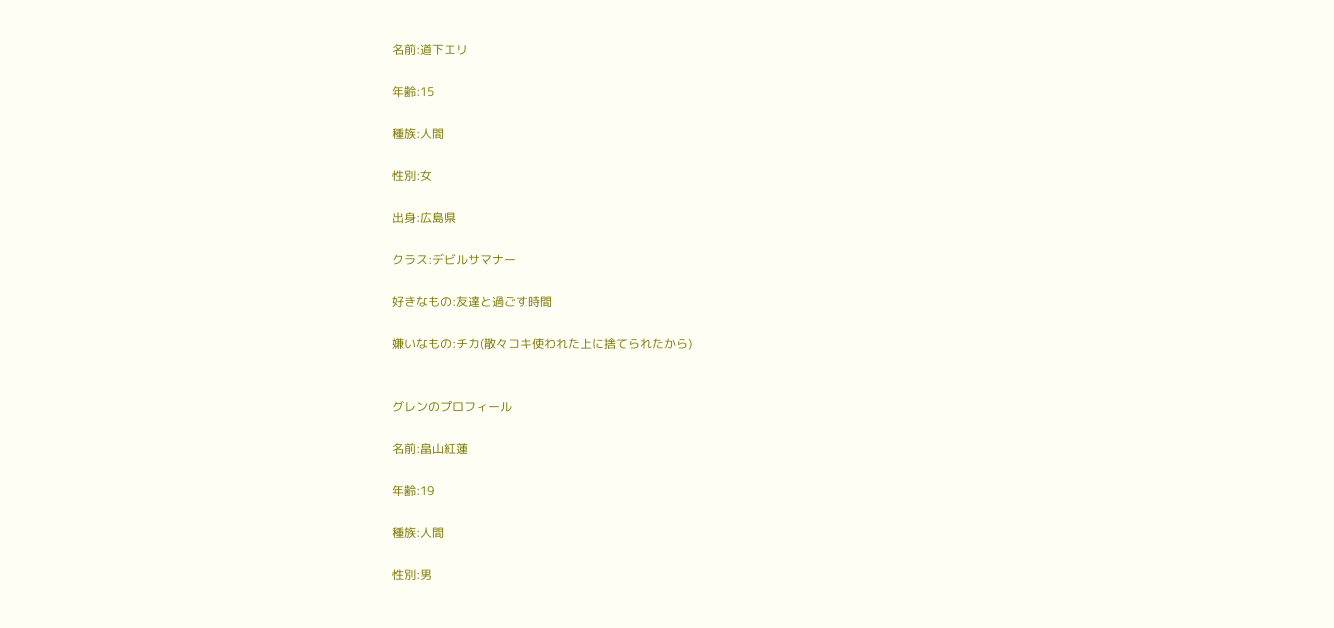名前:道下エリ

年齢:15

種族:人間

性別:女

出身:広島県

クラス:デビルサマナー

好きなもの:友達と過ごす時間

嫌いなもの:チカ(散々コキ使われた上に捨てられたから)


グレンのプロフィール

名前:畠山紅蓮

年齢:19

種族:人間

性別:男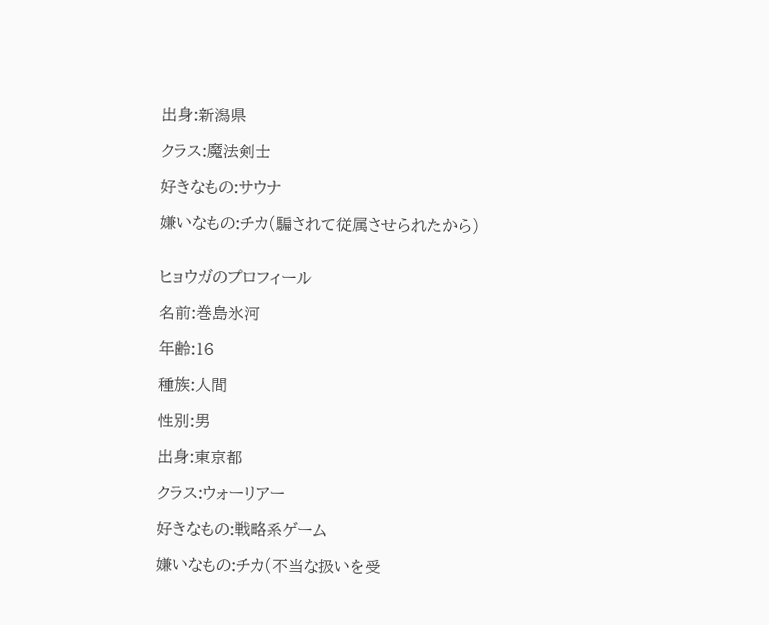出身:新潟県

クラス:魔法剣士

好きなもの:サウナ

嫌いなもの:チカ(騙されて従属させられたから)


ヒョウガのプロフィール

名前:巻島氷河

年齢:16

種族:人間

性別:男

出身:東京都

クラス:ウォーリアー

好きなもの:戦略系ゲーム

嫌いなもの:チカ(不当な扱いを受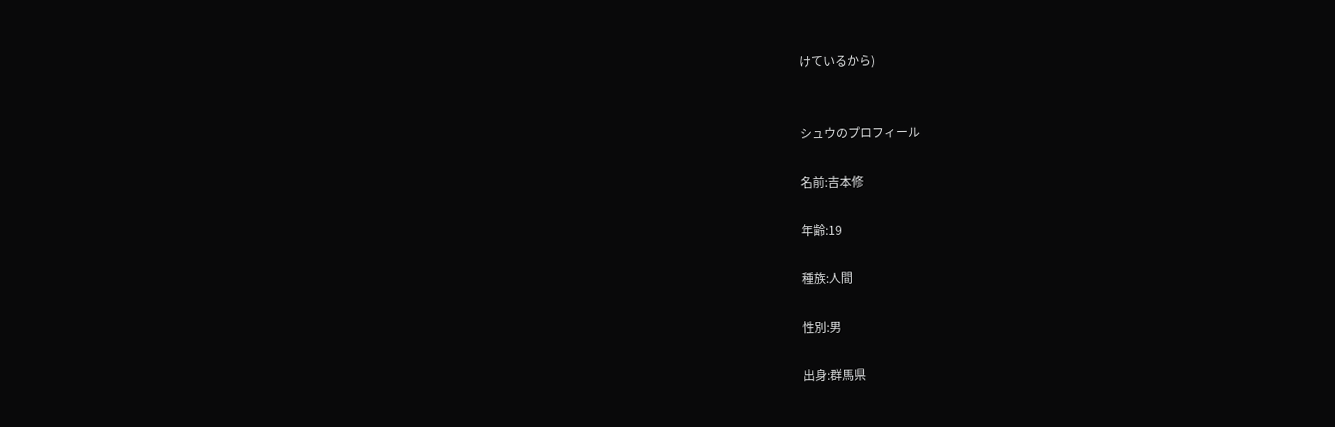けているから)


シュウのプロフィール

名前:吉本修

年齢:19

種族:人間

性別:男

出身:群馬県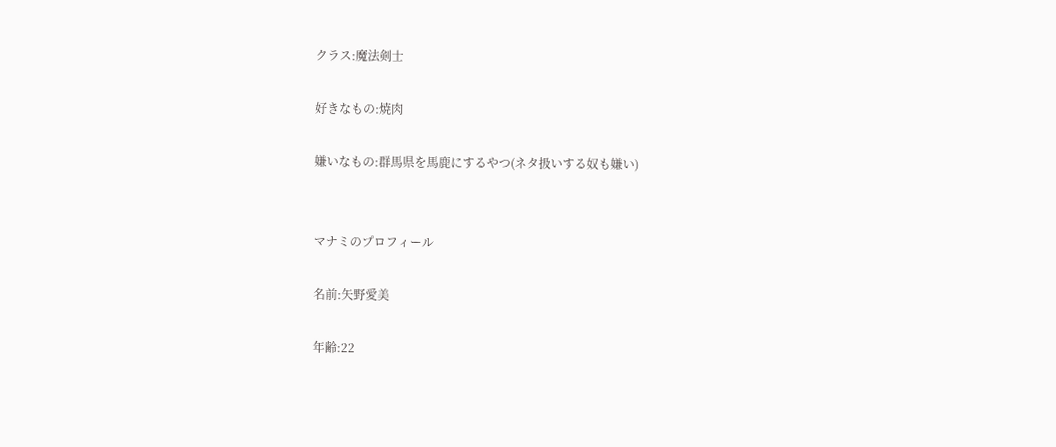クラス:魔法剣士

好きなもの:焼肉

嫌いなもの:群馬県を馬鹿にするやつ(ネタ扱いする奴も嫌い)


マナミのプロフィール

名前:矢野愛美

年齢:22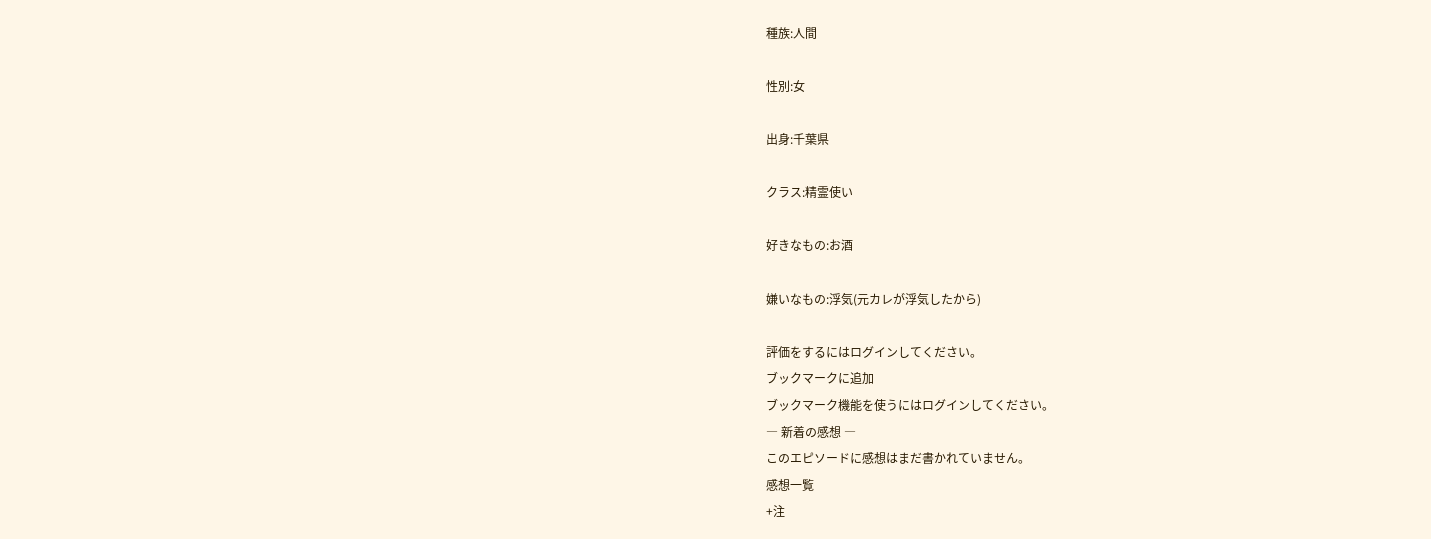種族:人間

性別:女

出身:千葉県

クラス:精霊使い

好きなもの:お酒

嫌いなもの:浮気(元カレが浮気したから)

評価をするにはログインしてください。
ブックマークに追加
ブックマーク機能を使うにはログインしてください。
― 新着の感想 ―
このエピソードに感想はまだ書かれていません。
感想一覧
+注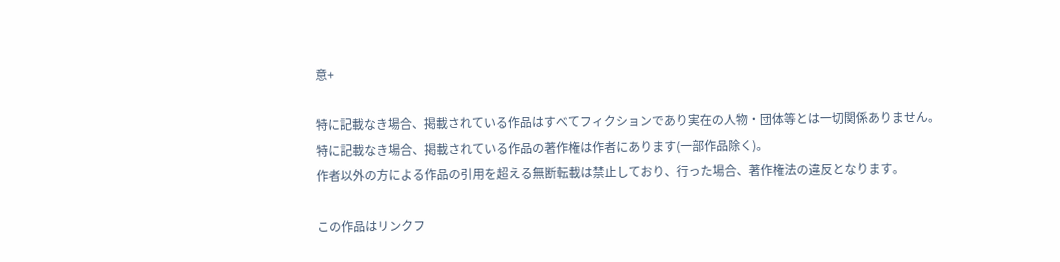意+

特に記載なき場合、掲載されている作品はすべてフィクションであり実在の人物・団体等とは一切関係ありません。
特に記載なき場合、掲載されている作品の著作権は作者にあります(一部作品除く)。
作者以外の方による作品の引用を超える無断転載は禁止しており、行った場合、著作権法の違反となります。

この作品はリンクフ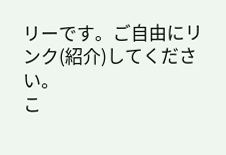リーです。ご自由にリンク(紹介)してください。
こ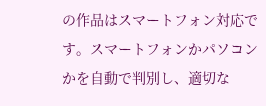の作品はスマートフォン対応です。スマートフォンかパソコンかを自動で判別し、適切な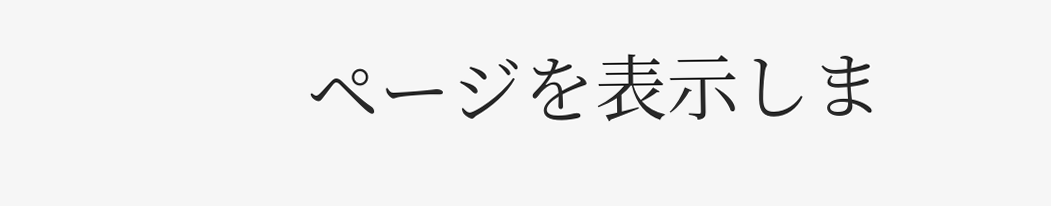ページを表示しま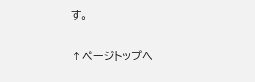す。

↑ページトップへ